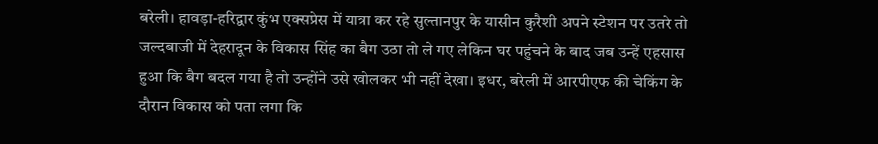बरेली। हावड़ा-हरिद्वार कुंभ एक्सप्रेस में यात्रा कर रहे सुल्तानपुर के यासीन कुरैशी अपने स्टेशन पर उतरे तो जल्दबाजी में देहरादून के विकास सिंह का बैग उठा तो ले गए लेकिन घर पहुंचने के बाद जब उन्हें एहसास हुआ कि बैग बदल गया है तो उन्होंने उसे खोलकर भी नहीं देखा। इधर, बरेली में आरपीएफ की चेकिंग के दौरान विकास को पता लगा कि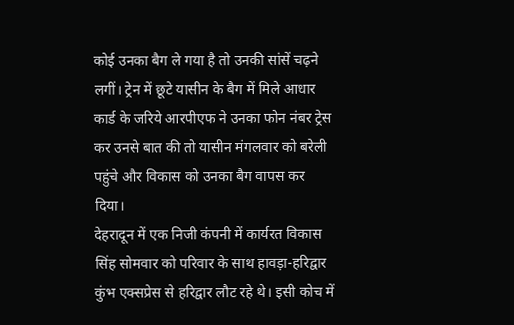कोई उनका बैग ले गया है तो उनकी सांसें चढ़ने लगीं। ट्रेन में छूटे यासीन के बैग में मिले आधार कार्ड के जरिये आरपीएफ ने उनका फोन नंबर ट्रेस कर उनसे बात की तो यासीन मंगलवार को बरेली पहुंचे और विकास को उनका बैग वापस कर दिया।
देहरादून में एक निजी कंपनी में कार्यरत विकास सिंह सोमवार को परिवार के साथ हावड़ा-हरिद्वार कुंभ एक्सप्रेस से हरिद्वार लौट रहे थे। इसी कोच में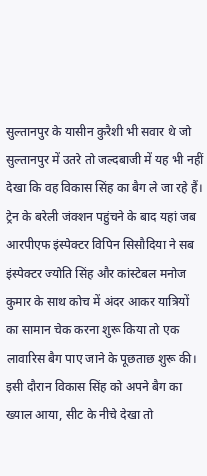सुल्तानपुर के यासीन कुरैशी भी सवार थे जो सुल्तानपुर में उतरे तो जल्दबाजी में यह भी नहीं देखा कि वह विकास सिंह का बैग ले जा रहे हैं। ट्रेन के बरेली जंक्शन पहुंचने के बाद यहां जब आरपीएफ इंस्पेक्टर विपिन सिसौदिया ने सब इंस्पेक्टर ज्योति सिंह और कांस्टेबल मनोज कुमार के साथ कोच में अंदर आकर यात्रियों का सामान चेक करना शुरू किया तो एक लावारिस बैग पाए जाने के पूछताछ शुरू की। इसी दौरान विकास सिंह को अपने बैग का ख्याल आया, सीट के नीचे देखा तो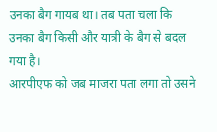उनका बैग गायब था। तब पता चला कि उनका बैग किसी और यात्री के बैग से बदल गया है।
आरपीएफ को जब माजरा पता लगा तो उसने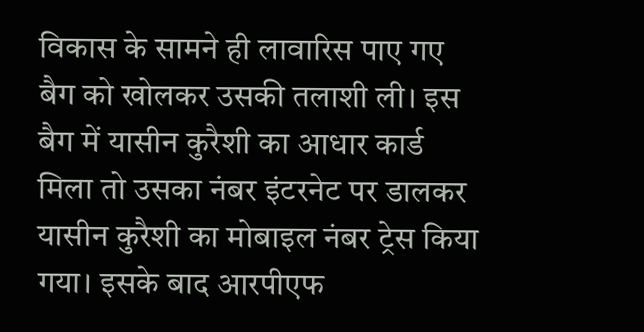विकास के सामने ही लावारिस पाए गए बैग को खोलकर उसकी तलाशी ली। इस बैग में यासीन कुरैशी का आधार कार्ड मिला तो उसका नंबर इंटरनेट पर डालकर यासीन कुरैशी का मोबाइल नंबर ट्रेस किया गया। इसके बाद आरपीएफ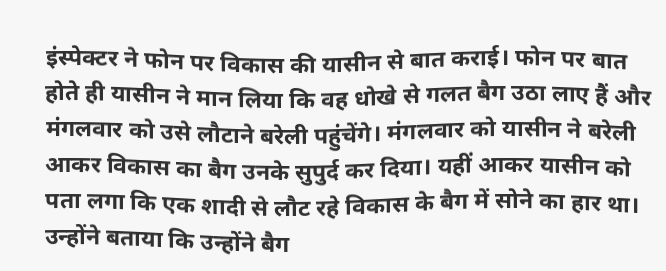इंस्पेक्टर ने फोन पर विकास की यासीन से बात कराई। फोन पर बात होते ही यासीन ने मान लिया कि वह धोखे से गलत बैग उठा लाए हैं और मंगलवार को उसे लौटाने बरेली पहुंचेंगे। मंगलवार को यासीन ने बरेली आकर विकास का बैग उनके सुपुर्द कर दिया। यहीं आकर यासीन को पता लगा कि एक शादी से लौट रहे विकास के बैग में सोने का हार था। उन्होंने बताया कि उन्होंने बैग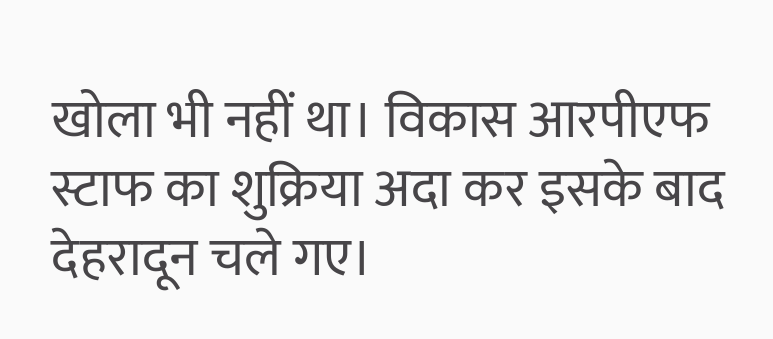खोला भी नहीं था। विकास आरपीएफ स्टाफ का शुक्रिया अदा कर इसके बाद देहरादून चले गए।